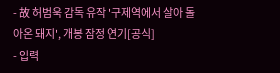- 故 허범욱 감독 유작 '구제역에서 살아 돌아온 돼지', 개봉 잠정 연기[공식]
- 입력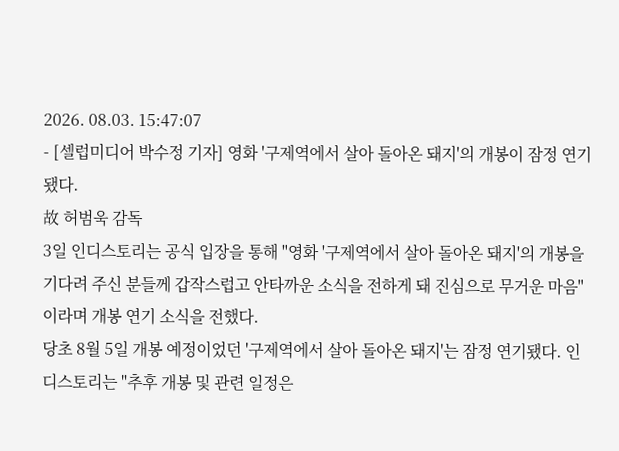2026. 08.03. 15:47:07
- [셀럽미디어 박수정 기자] 영화 '구제역에서 살아 돌아온 돼지'의 개봉이 잠정 연기됐다.
故 허범욱 감독
3일 인디스토리는 공식 입장을 통해 "영화 '구제역에서 살아 돌아온 돼지'의 개봉을 기다려 주신 분들께 갑작스럽고 안타까운 소식을 전하게 돼 진심으로 무거운 마음"이라며 개봉 연기 소식을 전했다.
당초 8월 5일 개봉 예정이었던 '구제역에서 살아 돌아온 돼지'는 잠정 연기됐다. 인디스토리는 "추후 개봉 및 관련 일정은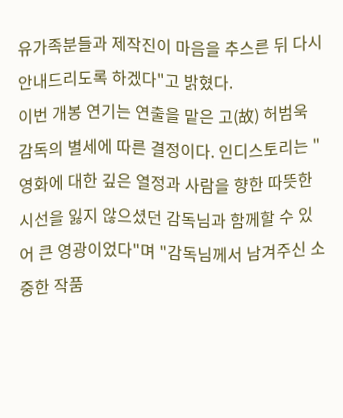유가족분들과 제작진이 마음을 추스른 뒤 다시 안내드리도록 하겠다"고 밝혔다.
이번 개봉 연기는 연출을 맡은 고(故) 허범욱 감독의 별세에 따른 결정이다. 인디스토리는 "영화에 대한 깊은 열정과 사람을 향한 따뜻한 시선을 잃지 않으셨던 감독님과 함께할 수 있어 큰 영광이었다"며 "감독님께서 남겨주신 소중한 작품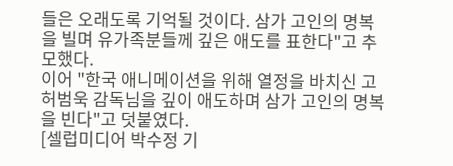들은 오래도록 기억될 것이다. 삼가 고인의 명복을 빌며 유가족분들께 깊은 애도를 표한다"고 추모했다.
이어 "한국 애니메이션을 위해 열정을 바치신 고 허범욱 감독님을 깊이 애도하며 삼가 고인의 명복을 빈다"고 덧붙였다.
[셀럽미디어 박수정 기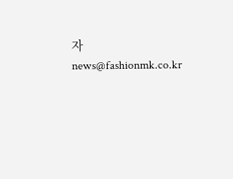자 news@fashionmk.co.kr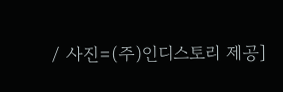/ 사진=(주)인디스토리 제공]